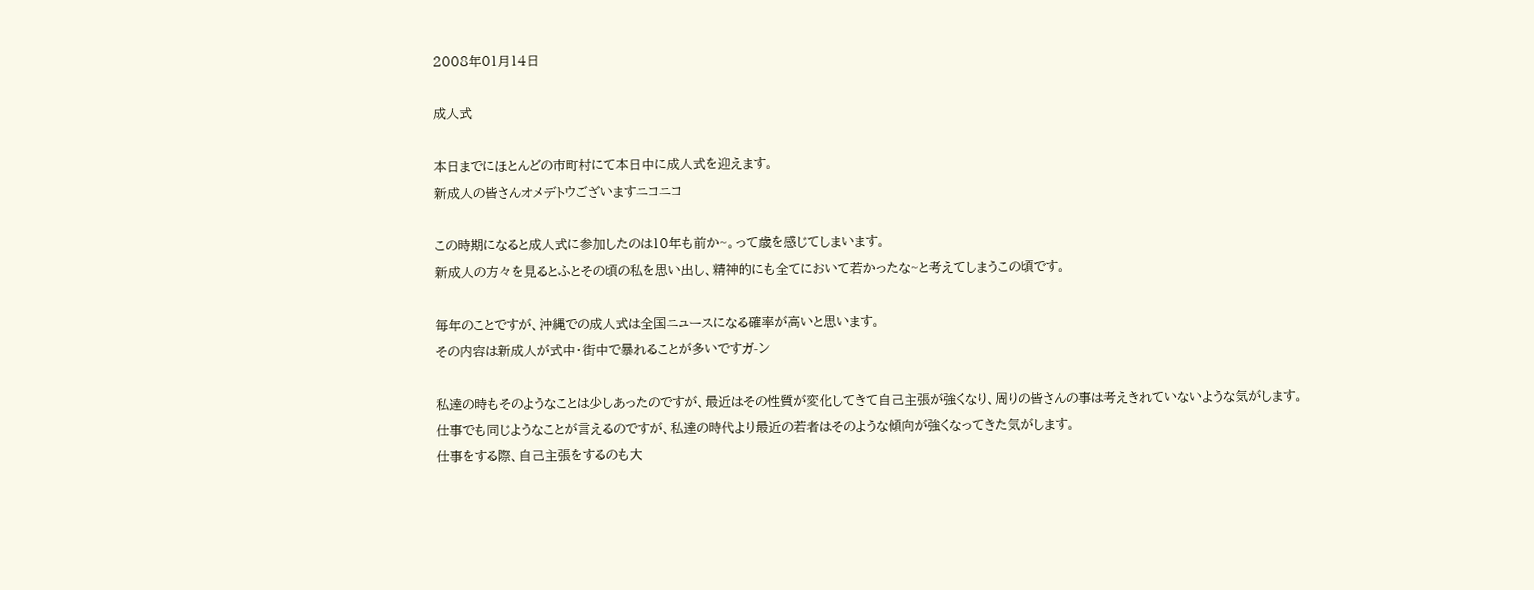2008年01月14日

成人式

本日までにほとんどの市町村にて本日中に成人式を迎えます。
新成人の皆さんオメデトウございますニコニコ

この時期になると成人式に参加したのは10年も前か~。って歳を感じてしまいます。
新成人の方々を見るとふとその頃の私を思い出し、精神的にも全てにおいて若かったな~と考えてしまうこの頃です。

毎年のことですが、沖縄での成人式は全国ニュースになる確率が高いと思います。
その内容は新成人が式中・街中で暴れることが多いですガ-ン

私達の時もそのようなことは少しあったのですが、最近はその性質が変化してきて自己主張が強くなり、周りの皆さんの事は考えきれていないような気がします。
仕事でも同じようなことが言えるのですが、私達の時代より最近の若者はそのような傾向が強くなってきた気がします。
仕事をする際、自己主張をするのも大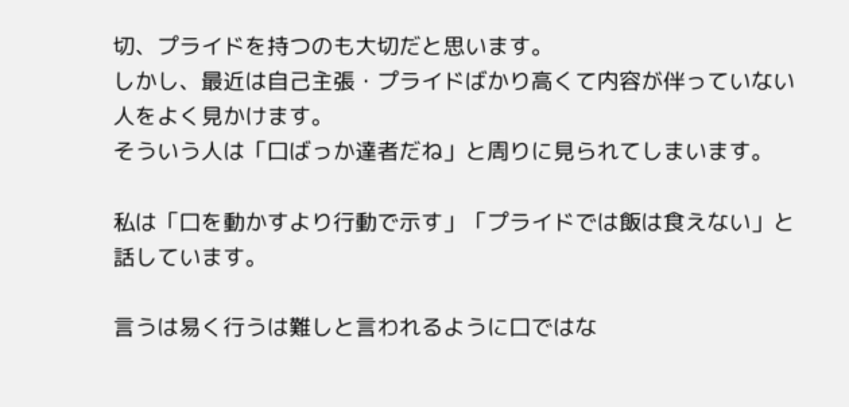切、プライドを持つのも大切だと思います。
しかし、最近は自己主張・プライドばかり高くて内容が伴っていない人をよく見かけます。
そういう人は「口ばっか達者だね」と周りに見られてしまいます。

私は「口を動かすより行動で示す」「プライドでは飯は食えない」と話しています。

言うは易く行うは難しと言われるように口ではな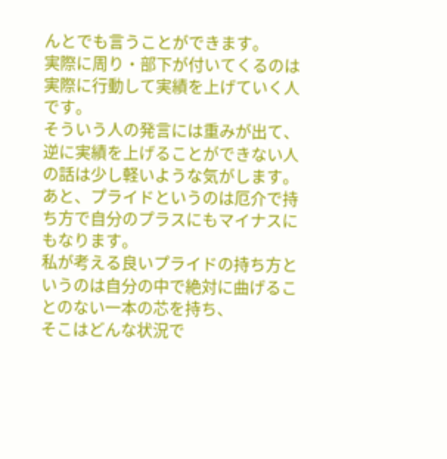んとでも言うことができます。
実際に周り・部下が付いてくるのは実際に行動して実績を上げていく人です。
そういう人の発言には重みが出て、逆に実績を上げることができない人の話は少し軽いような気がします。
あと、プライドというのは厄介で持ち方で自分のプラスにもマイナスにもなります。
私が考える良いプライドの持ち方というのは自分の中で絶対に曲げることのない一本の芯を持ち、
そこはどんな状況で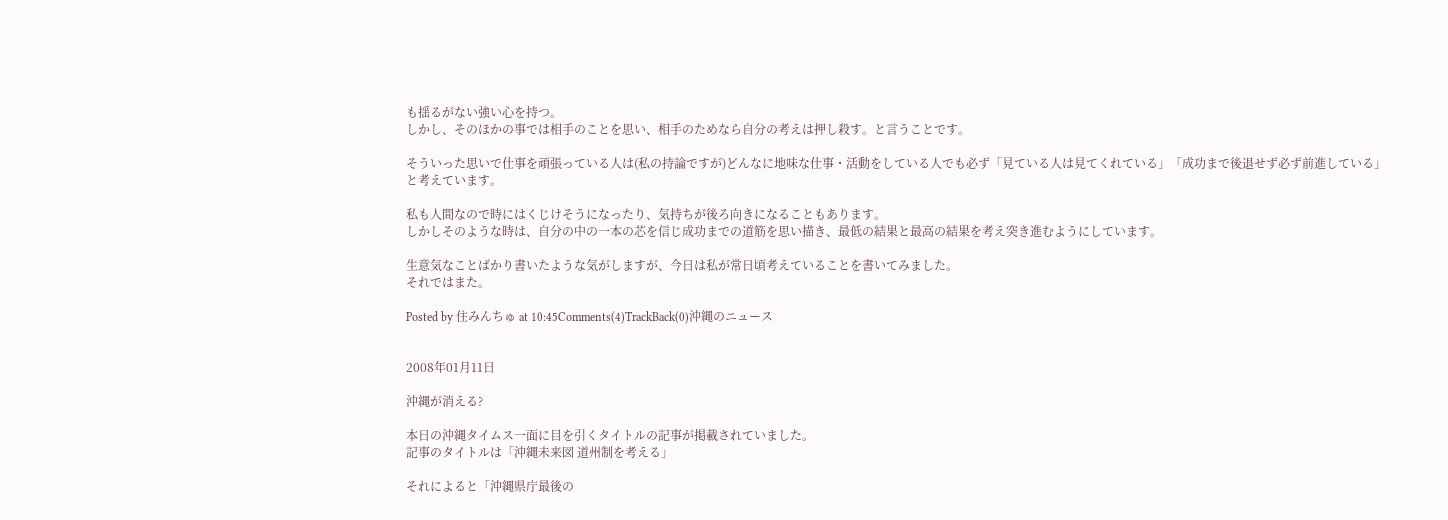も揺るがない強い心を持つ。
しかし、そのほかの事では相手のことを思い、相手のためなら自分の考えは押し殺す。と言うことです。

そういった思いで仕事を頑張っている人は(私の持論ですが)どんなに地味な仕事・活動をしている人でも必ず「見ている人は見てくれている」「成功まで後退せず必ず前進している」と考えています。

私も人間なので時にはくじけそうになったり、気持ちが後ろ向きになることもあります。
しかしそのような時は、自分の中の一本の芯を信じ成功までの道筋を思い描き、最低の結果と最高の結果を考え突き進むようにしています。

生意気なことばかり書いたような気がしますが、今日は私が常日頃考えていることを書いてみました。
それではまた。

Posted by 住みんちゅ at 10:45Comments(4)TrackBack(0)沖縄のニュース


2008年01月11日

沖縄が消える?

本日の沖縄タイムス一面に目を引くタイトルの記事が掲載されていました。
記事のタイトルは「沖縄未来図 道州制を考える」

それによると「沖縄県庁最後の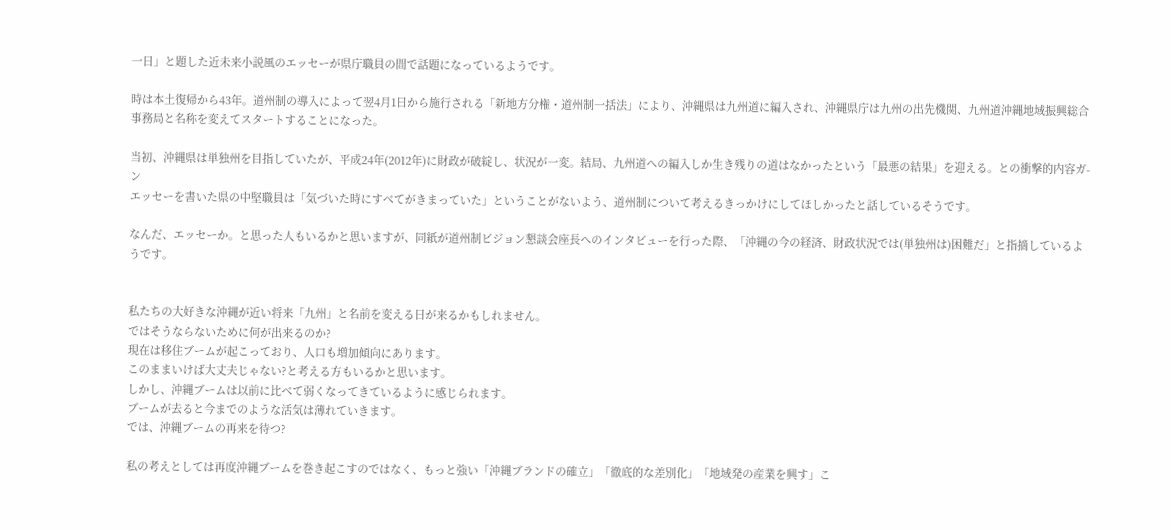一日」と題した近未来小説風のエッセーが県庁職員の間で話題になっているようです。

時は本土復帰から43年。道州制の導入によって翌4月1日から施行される「新地方分権・道州制一括法」により、沖縄県は九州道に編入され、沖縄県庁は九州の出先機関、九州道沖縄地域振興総合事務局と名称を変えてスタートすることになった。

当初、沖縄県は単独州を目指していたが、平成24年(2012年)に財政が破綻し、状況が一変。結局、九州道への編入しか生き残りの道はなかったという「最悪の結果」を迎える。との衝撃的内容ガ-ン
エッセーを書いた県の中堅職員は「気づいた時にすべてがきまっていた」ということがないよう、道州制について考えるきっかけにしてほしかったと話しているそうです。

なんだ、エッセーか。と思った人もいるかと思いますが、同紙が道州制ビジョン懇談会座長へのインタビューを行った際、「沖縄の今の経済、財政状況では(単独州は)困難だ」と指摘しているようです。


私たちの大好きな沖縄が近い将来「九州」と名前を変える日が来るかもしれません。
ではそうならないために何が出来るのか?
現在は移住ブームが起こっており、人口も増加傾向にあります。
このままいけば大丈夫じゃない?と考える方もいるかと思います。
しかし、沖縄ブームは以前に比べて弱くなってきているように感じられます。
ブームが去ると今までのような活気は薄れていきます。
では、沖縄ブームの再来を待つ?

私の考えとしては再度沖縄ブームを巻き起こすのではなく、もっと強い「沖縄ブランドの確立」「徹底的な差別化」「地域発の産業を興す」こ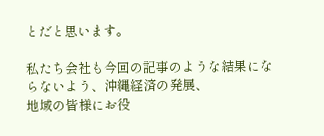とだと思います。

私たち会社も今回の記事のような結果にならないよう、沖縄経済の発展、
地域の皆様にお役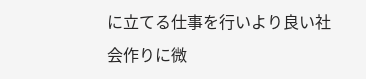に立てる仕事を行いより良い社会作りに微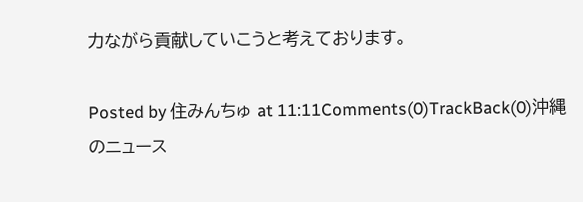力ながら貢献していこうと考えております。

Posted by 住みんちゅ at 11:11Comments(0)TrackBack(0)沖縄のニュース